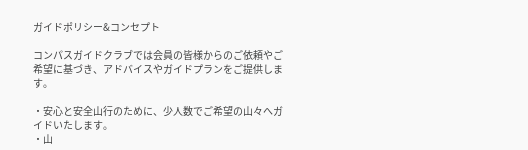ガイドポリシー&コンセプト

コンパスガイドクラブでは会員の皆様からのご依頼やご希望に基づき、アドバイスやガイドプランをご提供します。

・安心と安全山行のために、少人数でご希望の山々へガイドいたします。
・山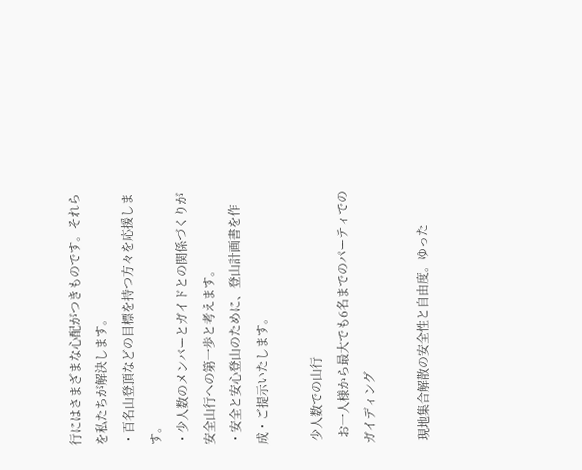行にはさまざまな心配がつきものです。それらを私たちが解決します。
・百名山登頂などの目標を持つ方々を応援します。
・少人数のメンバーとガイドとの関係づくりが安全山行への第一歩と考えます。
・安全と安心登山のために、登山計画書を作成・ご提示いたします。

 少人数での山行
  お一人様から最大でも6名までのパーティでのガイディング

 現地集合解散の安全性と自由度。ゆった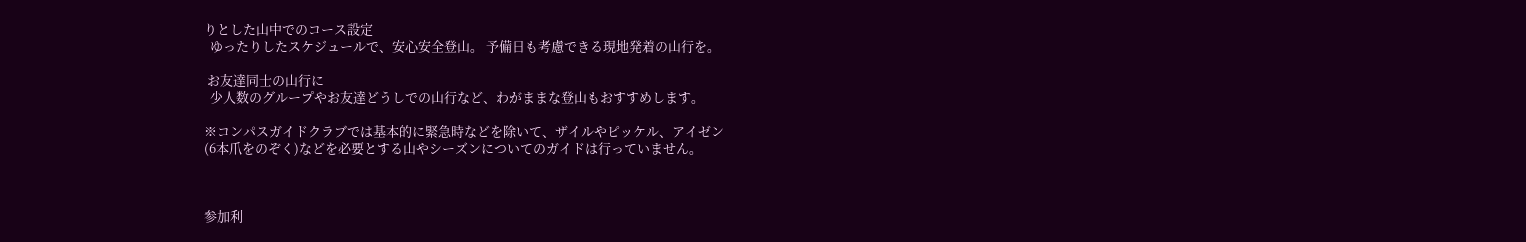りとした山中でのコース設定
  ゆったりしたスケジュールで、安心安全登山。 予備日も考慮できる現地発着の山行を。

 お友達同士の山行に
  少人数のグループやお友達どうしでの山行など、わがままな登山もおすすめします。

※コンパスガイドクラブでは基本的に緊急時などを除いて、ザイルやピッケル、アイゼン
(6本爪をのぞく)などを必要とする山やシーズンについてのガイドは行っていません。



参加利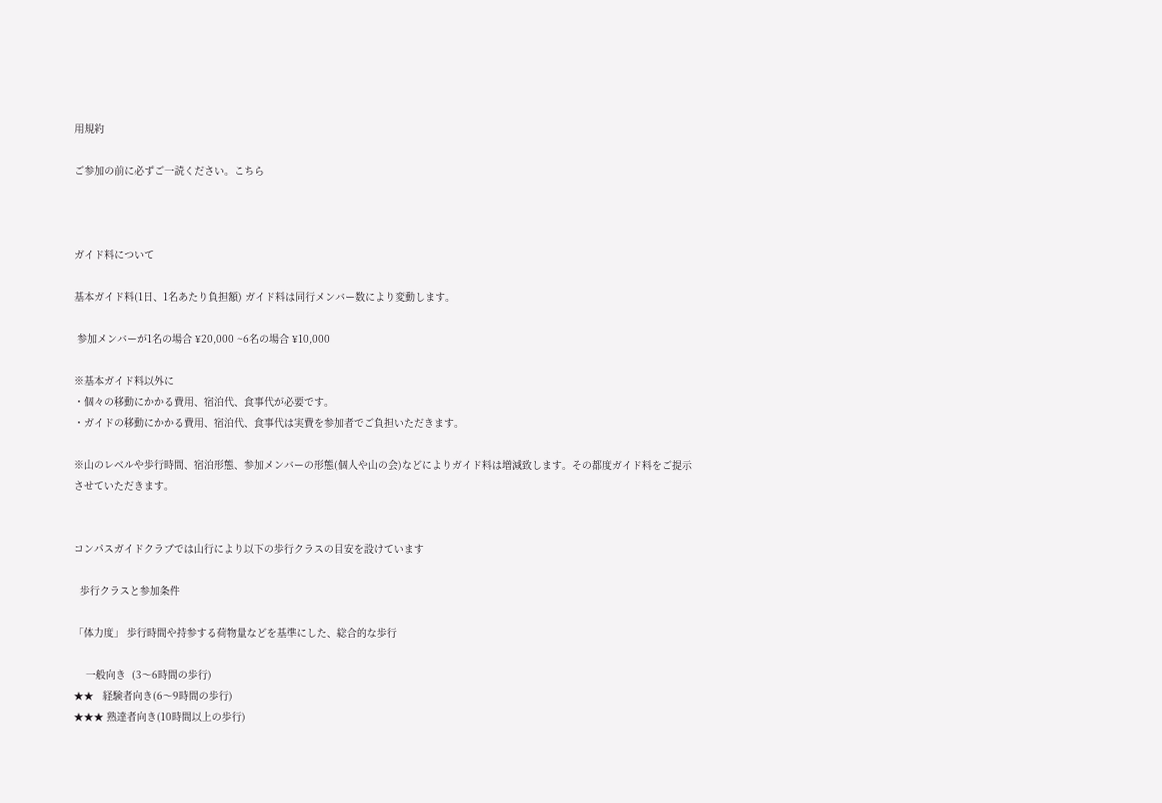用規約

ご参加の前に必ずご一読ください。こちら



ガイド料について

基本ガイド料(1日、1名あたり負担額) ガイド料は同行メンバー数により変動します。

 参加メンバーが1名の場合 ¥20,000 ~6名の場合 ¥10,000

※基本ガイド料以外に
・個々の移動にかかる費用、宿泊代、食事代が必要です。
・ガイドの移動にかかる費用、宿泊代、食事代は実費を参加者でご負担いただきます。

※山のレベルや歩行時間、宿泊形態、参加メンバーの形態(個人や山の会)などによりガイド料は増減致します。その都度ガイド料をご提示させていただきます。


コンパスガイドクラブでは山行により以下の歩行クラスの目安を設けています

  歩行クラスと参加条件

「体力度」 歩行時間や持参する荷物量などを基準にした、総合的な歩行

    一般向き  (3〜6時間の歩行)
★★   経験者向き(6〜9時間の歩行)
★★★ 熟達者向き(10時間以上の歩行)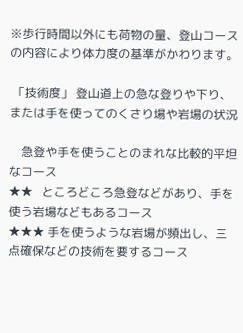※歩行時間以外にも荷物の量、登山コースの内容により体力度の基準がかわります。

 「技術度」 登山道上の急な登りや下り、または手を使ってのくさり場や岩場の状況

    急登や手を使うことのまれな比較的平坦なコース
★★   ところどころ急登などがあり、手を使う岩場などもあるコース
★★★ 手を使うような岩場が頻出し、三点確保などの技術を要するコース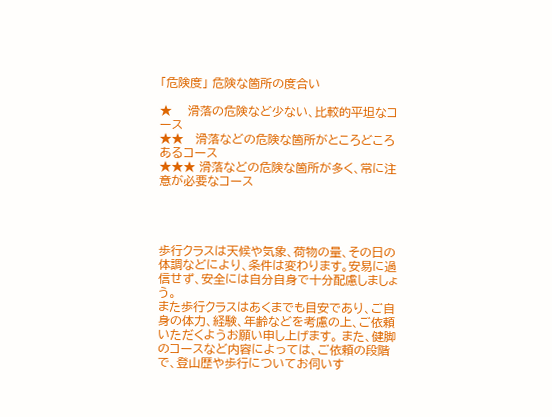「危険度」 危険な箇所の度合い

★    滑落の危険など少ない、比較的平坦なコース
★★   滑落などの危険な箇所がところどころあるコース
★★★ 滑落などの危険な箇所が多く、常に注意が必要なコース




歩行クラスは天候や気象、荷物の量、その日の体調などにより、条件は変わります。安易に過信せず、安全には自分自身で十分配慮しましょう。
また歩行クラスはあくまでも目安であり、ご自身の体力、経験、年齢などを考慮の上、ご依頼いただくようお願い申し上げます。 また、健脚のコースなど内容によっては、ご依頼の段階で、登山歴や歩行についてお伺いす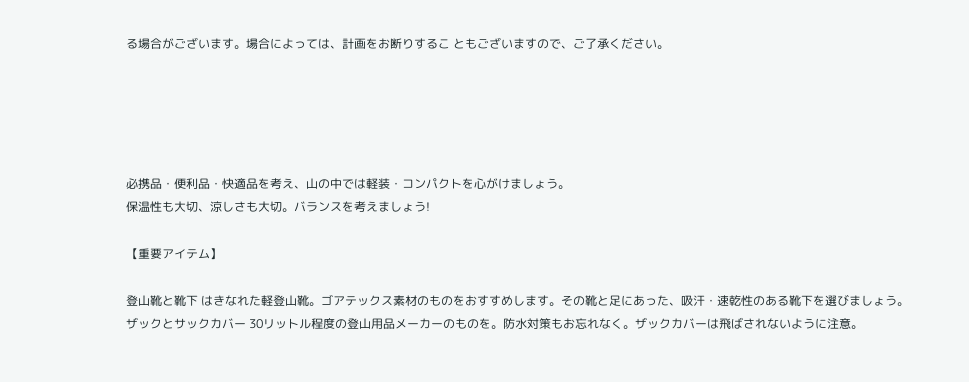る場合がございます。場合によっては、計画をお断りするこ ともございますので、ご了承ください。





必携品・便利品・快適品を考え、山の中では軽装・コンパクトを心がけましょう。
保温性も大切、涼しさも大切。バランスを考えましょう!

【重要アイテム】

登山靴と靴下 はきなれた軽登山靴。ゴアテックス素材のものをおすすめします。その靴と足にあった、吸汗・速乾性のある靴下を選びましょう。
ザックとサックカバー 30リットル程度の登山用品メーカーのものを。防水対策もお忘れなく。ザックカバーは飛ばされないように注意。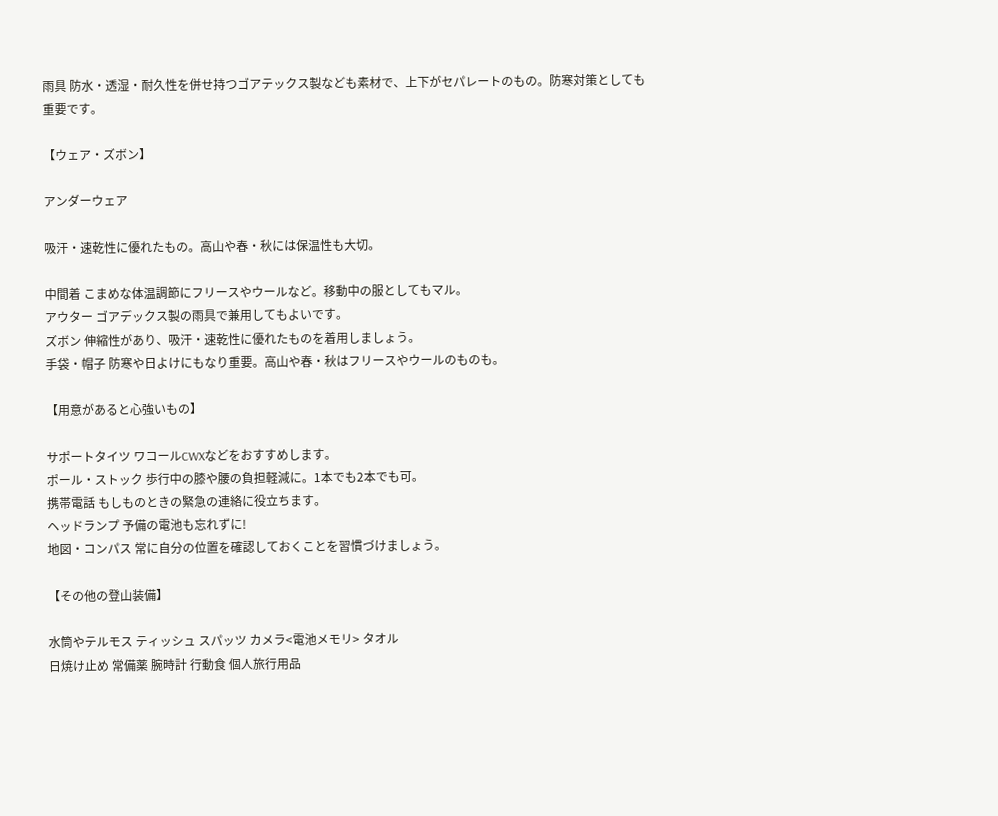雨具 防水・透湿・耐久性を併せ持つゴアテックス製なども素材で、上下がセパレートのもの。防寒対策としても重要です。

【ウェア・ズボン】

アンダーウェア

吸汗・速乾性に優れたもの。高山や春・秋には保温性も大切。

中間着 こまめな体温調節にフリースやウールなど。移動中の服としてもマル。
アウター ゴアデックス製の雨具で兼用してもよいです。
ズボン 伸縮性があり、吸汗・速乾性に優れたものを着用しましょう。
手袋・帽子 防寒や日よけにもなり重要。高山や春・秋はフリースやウールのものも。

【用意があると心強いもの】

サポートタイツ ワコールCWXなどをおすすめします。
ポール・ストック 歩行中の膝や腰の負担軽減に。1本でも2本でも可。
携帯電話 もしものときの緊急の連絡に役立ちます。
ヘッドランプ 予備の電池も忘れずに!
地図・コンパス 常に自分の位置を確認しておくことを習慣づけましょう。

【その他の登山装備】

水筒やテルモス ティッシュ スパッツ カメラ<電池メモリ> タオル
日焼け止め 常備薬 腕時計 行動食 個人旅行用品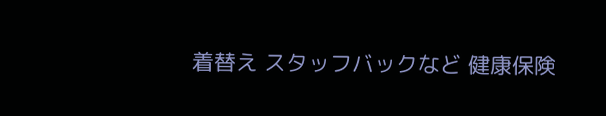着替え スタッフバックなど 健康保険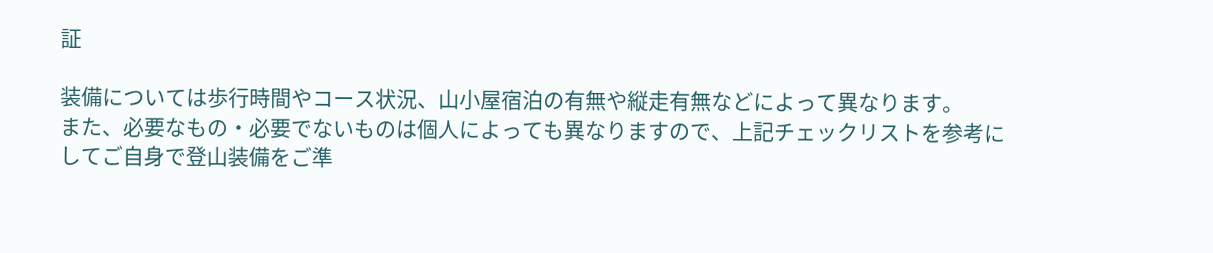証

装備については歩行時間やコース状況、山小屋宿泊の有無や縦走有無などによって異なります。
また、必要なもの・必要でないものは個人によっても異なりますので、上記チェックリストを参考に
してご自身で登山装備をご準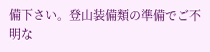備下さい。登山装備類の準備でご不明な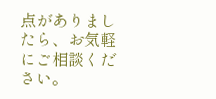点がありましたら、お気軽
にご相談ください。